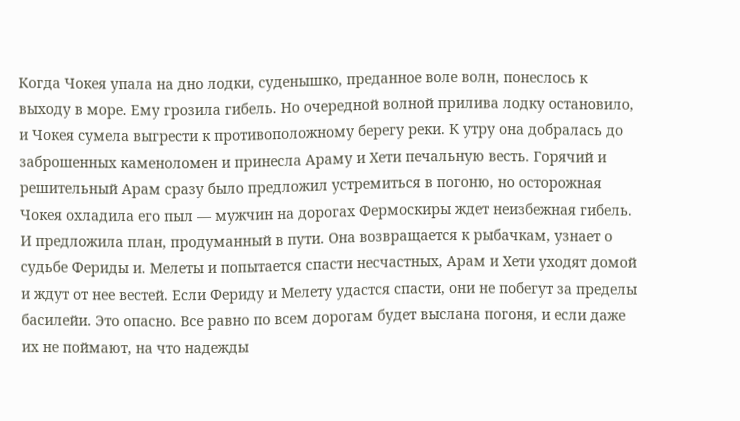Когда Чокея упала на дно лодки, суденышко, преданное воле волн, понеслось к выходу в море. Ему грозила гибель. Но очередной волной прилива лодку остановило, и Чокея сумела выгрести к противоположному берегу реки. К утру она добралась до заброшенных каменоломен и принесла Араму и Хети печальную весть. Горячий и решительный Арам сразу было предложил устремиться в погоню, но осторожная Чокея охладила его пыл — мужчин на дорогах Фермоскиры ждет неизбежная гибель. И предложила план, продуманный в пути. Она возвращается к рыбачкам, узнает о судьбе Фериды и. Мелеты и попытается спасти несчастных, Арам и Хети уходят домой и ждут от нее вестей. Если Фериду и Мелету удастся спасти, они не побегут за пределы басилейи. Это опасно. Все равно по всем дорогам будет выслана погоня, и если даже их не поймают, на что надежды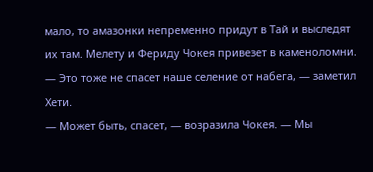мало, то амазонки непременно придут в Тай и выследят их там. Мелету и Фериду Чокея привезет в каменоломни.
— Это тоже не спасет наше селение от набега, — заметил Хети.
— Может быть, спасет, — возразила Чокея. — Мы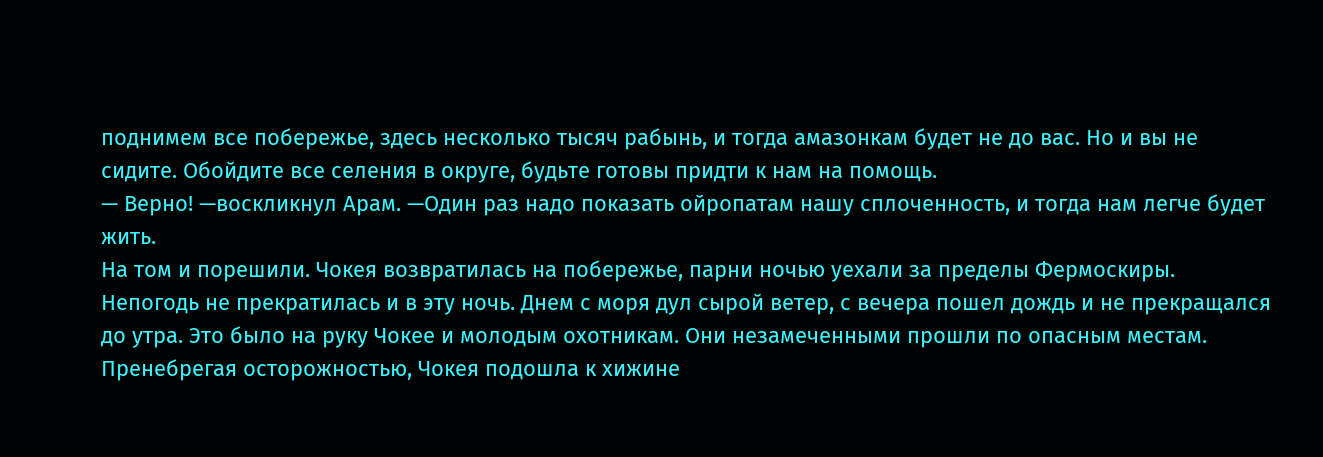поднимем все побережье, здесь несколько тысяч рабынь, и тогда амазонкам будет не до вас. Но и вы не сидите. Обойдите все селения в округе, будьте готовы придти к нам на помощь.
— Верно! —воскликнул Арам. —Один раз надо показать ойропатам нашу сплоченность, и тогда нам легче будет жить.
На том и порешили. Чокея возвратилась на побережье, парни ночью уехали за пределы Фермоскиры.
Непогодь не прекратилась и в эту ночь. Днем с моря дул сырой ветер, с вечера пошел дождь и не прекращался до утра. Это было на руку Чокее и молодым охотникам. Они незамеченными прошли по опасным местам.
Пренебрегая осторожностью, Чокея подошла к хижине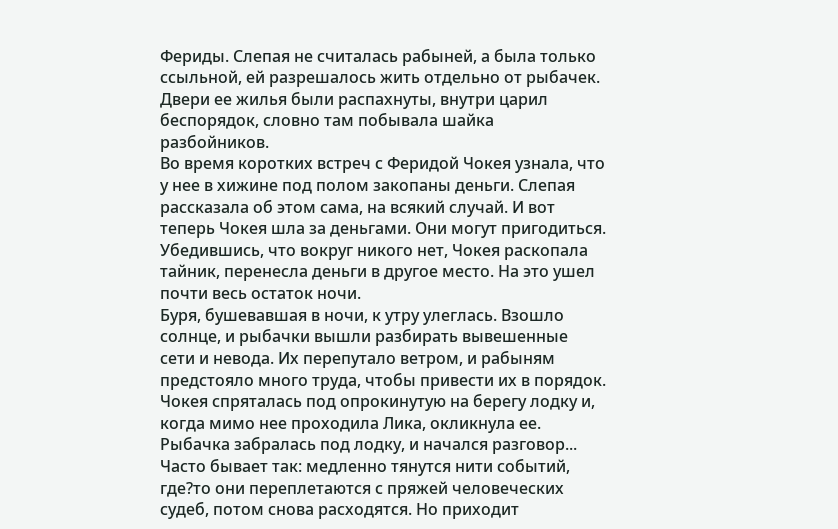Фериды. Слепая не считалась рабыней, а была только ссыльной, ей разрешалось жить отдельно от рыбачек. Двери ее жилья были распахнуты, внутри царил беспорядок, словно там побывала шайка разбойников.
Во время коротких встреч с Феридой Чокея узнала, что у нее в хижине под полом закопаны деньги. Слепая рассказала об этом сама, на всякий случай. И вот теперь Чокея шла за деньгами. Они могут пригодиться.
Убедившись, что вокруг никого нет, Чокея раскопала тайник, перенесла деньги в другое место. На это ушел почти весь остаток ночи.
Буря, бушевавшая в ночи, к утру улеглась. Взошло солнце, и рыбачки вышли разбирать вывешенные сети и невода. Их перепутало ветром, и рабыням предстояло много труда, чтобы привести их в порядок.
Чокея спряталась под опрокинутую на берегу лодку и, когда мимо нее проходила Лика, окликнула ее. Рыбачка забралась под лодку, и начался разговор...
Часто бывает так: медленно тянутся нити событий, где?то они переплетаются с пряжей человеческих судеб, потом снова расходятся. Но приходит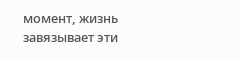момент, жизнь завязывает эти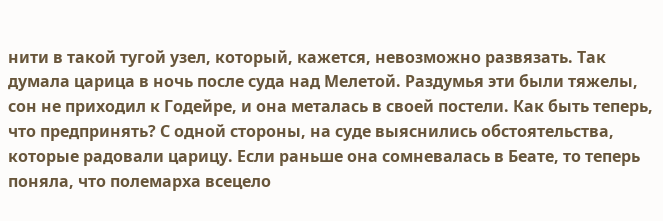нити в такой тугой узел, который, кажется, невозможно развязать. Так думала царица в ночь после суда над Мелетой. Раздумья эти были тяжелы, сон не приходил к Годейре, и она металась в своей постели. Как быть теперь, что предпринять? С одной стороны, на суде выяснились обстоятельства, которые радовали царицу. Если раньше она сомневалась в Беате, то теперь поняла, что полемарха всецело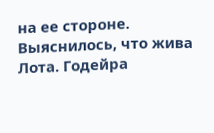на ее стороне. Выяснилось, что жива Лота. Годейра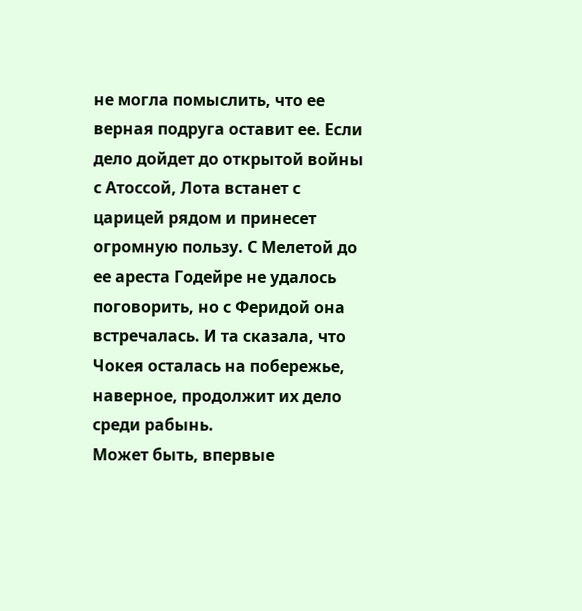не могла помыслить, что ее верная подруга оставит ее. Если дело дойдет до открытой войны с Атоссой, Лота встанет с царицей рядом и принесет огромную пользу. С Мелетой до ее ареста Годейре не удалось поговорить, но с Феридой она встречалась. И та сказала, что Чокея осталась на побережье, наверное, продолжит их дело среди рабынь.
Может быть, впервые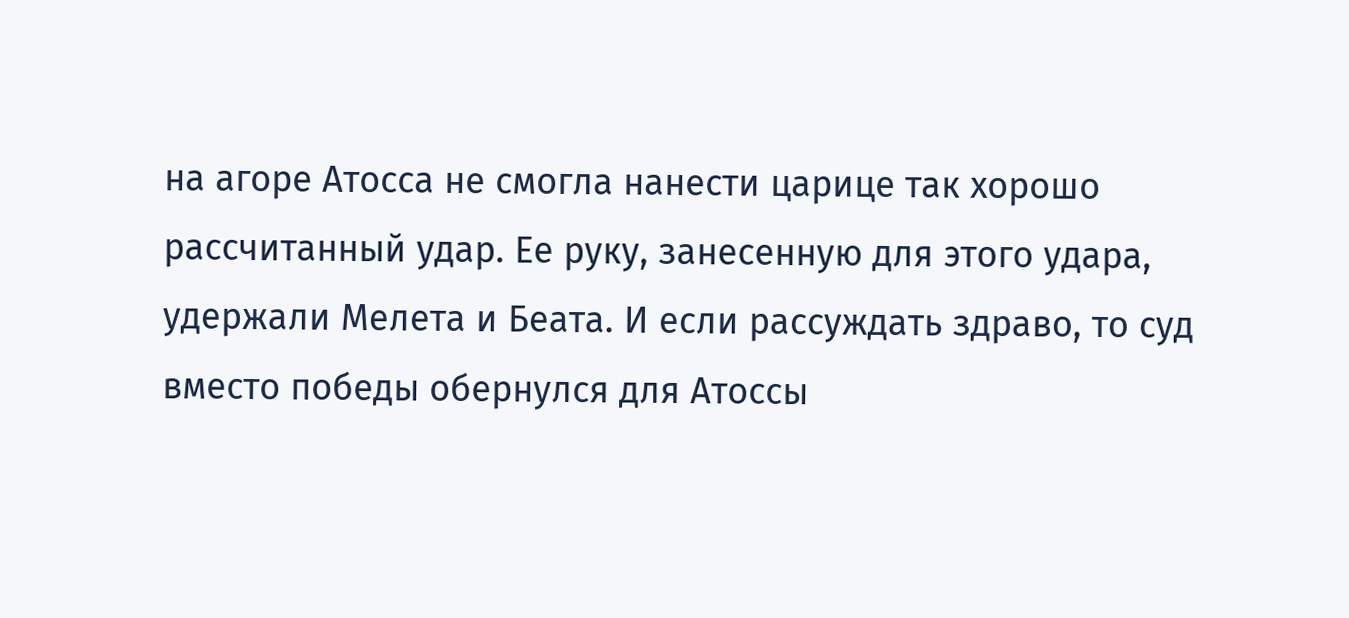на агоре Атосса не смогла нанести царице так хорошо рассчитанный удар. Ее руку, занесенную для этого удара, удержали Мелета и Беата. И если рассуждать здраво, то суд вместо победы обернулся для Атоссы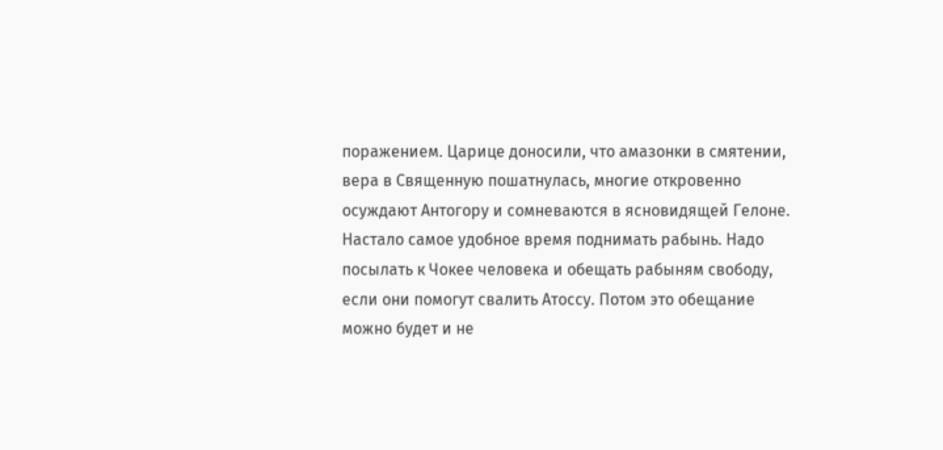поражением. Царице доносили, что амазонки в смятении, вера в Священную пошатнулась, многие откровенно осуждают Антогору и сомневаются в ясновидящей Гелоне.
Настало самое удобное время поднимать рабынь. Надо посылать к Чокее человека и обещать рабыням свободу, если они помогут свалить Атоссу. Потом это обещание можно будет и не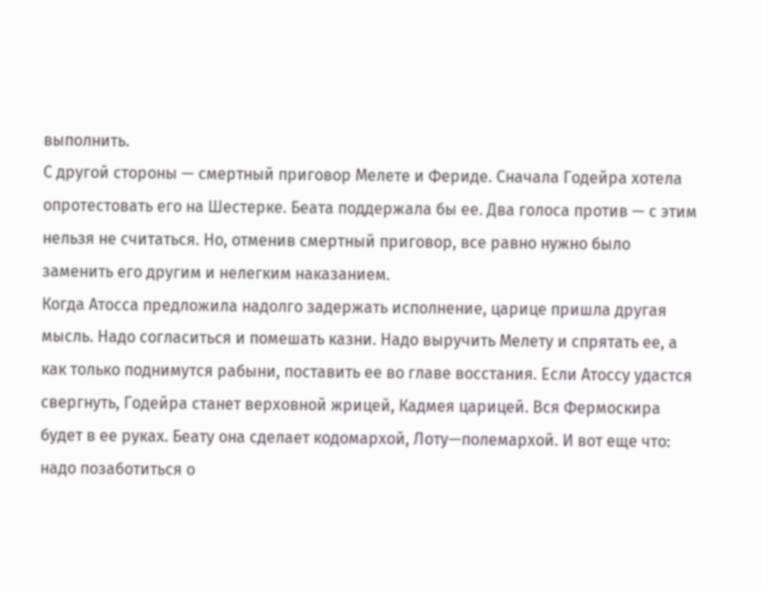выполнить.
С другой стороны — смертный приговор Мелете и Фериде. Сначала Годейра хотела опротестовать его на Шестерке. Беата поддержала бы ее. Два голоса против — с этим нельзя не считаться. Но, отменив смертный приговор, все равно нужно было заменить его другим и нелегким наказанием.
Когда Атосса предложила надолго задержать исполнение, царице пришла другая мысль. Надо согласиться и помешать казни. Надо выручить Мелету и спрятать ее, а как только поднимутся рабыни, поставить ее во главе восстания. Если Атоссу удастся свергнуть, Годейра станет верховной жрицей, Кадмея царицей. Вся Фермоскира будет в ее руках. Беату она сделает кодомархой, Лоту—полемархой. И вот еще что: надо позаботиться о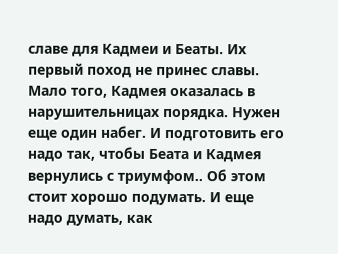славе для Кадмеи и Беаты. Их первый поход не принес славы. Мало того, Кадмея оказалась в нарушительницах порядка. Нужен еще один набег. И подготовить его надо так, чтобы Беата и Кадмея вернулись с триумфом.. Об этом стоит хорошо подумать. И еще надо думать, как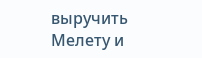выручить Мелету и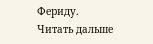Фериду.
Читать дальше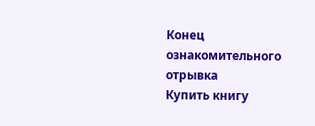Конец ознакомительного отрывка
Купить книгу